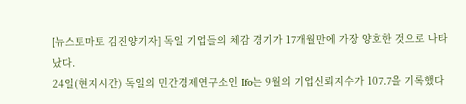[뉴스토마토 김진양기자] 독일 기업들의 체감 경기가 17개월만에 가장 양호한 것으로 나타났다.
24일(현지시간) 독일의 민간경제연구소인 Ifo는 9월의 기업신뢰지수가 107.7을 기록했다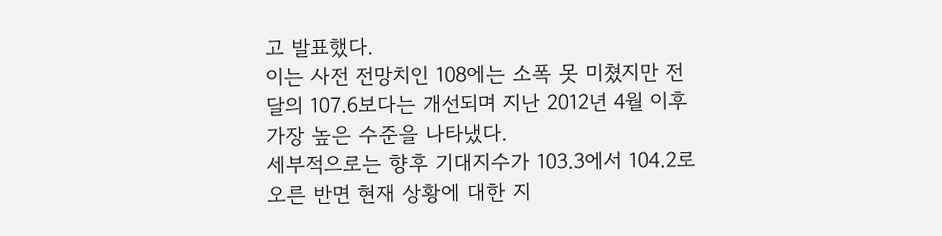고 발표했다.
이는 사전 전망치인 108에는 소폭 못 미쳤지만 전달의 107.6보다는 개선되며 지난 2012년 4월 이후 가장 높은 수준을 나타냈다.
세부적으로는 향후 기대지수가 103.3에서 104.2로 오른 반면 현재 상황에 대한 지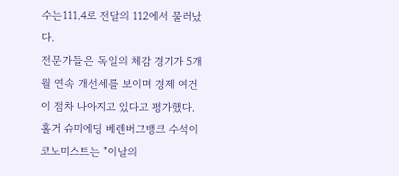수는111.4로 전달의 112에서 물러났다.
전문가들은 독일의 체감 경기가 5개월 연속 개선세를 보이며 경제 여건이 점차 나아지고 있다고 평가했다.
홀거 슈미에딩 베렌버그뱅크 수석이코노미스트는 "이날의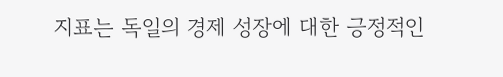지표는 독일의 경제 성장에 대한 긍정적인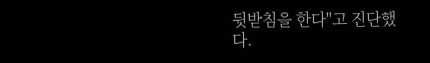뒷받침을 한다"고 진단했다.